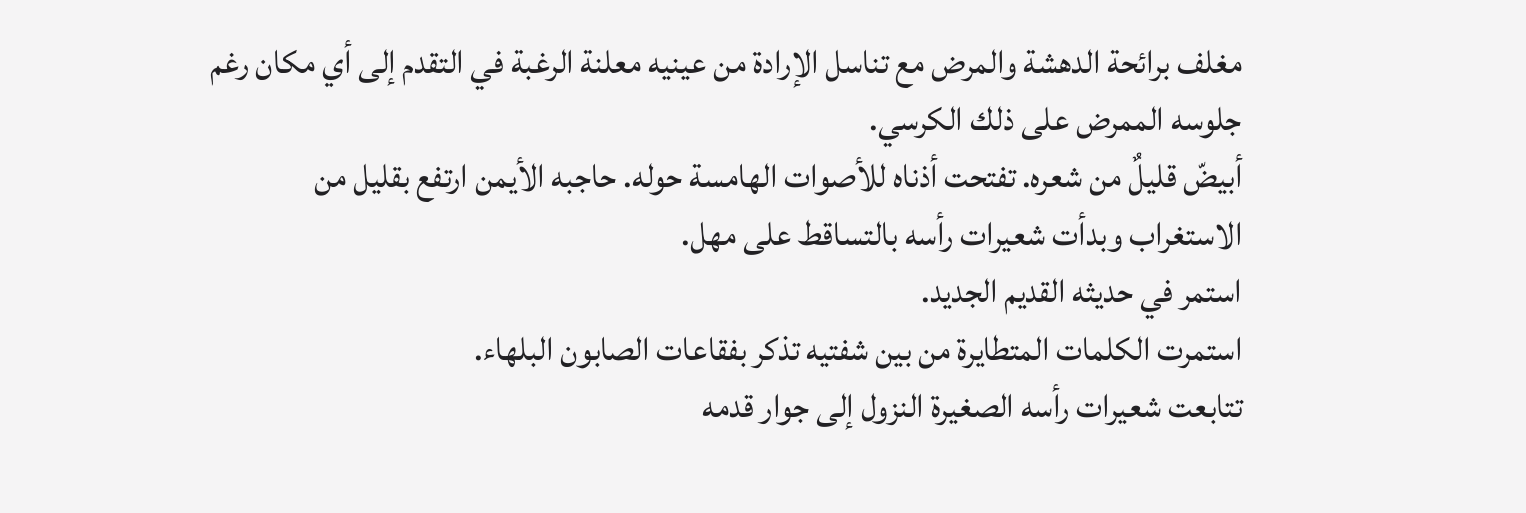مغلف برائحة الدهشة والمرض مع تناسل الإرادة من عينيه معلنة الرغبة في التقدم إلى أي مكان رغم جلوسه الممرض على ذلك الكرسي.
أبيضّ قليلٌ من شعره. تفتحت أذناه للأصوات الهامسة حوله. حاجبه الأيمن ارتفع بقليل من الاستغراب وبدأت شعيرات رأسه بالتساقط على مهل.
استمر في حديثه القديم الجديد.
استمرت الكلمات المتطايرة من بين شفتيه تذكر بفقاعات الصابون البلهاء.
تتابعت شعيرات رأسه الصغيرة النزول إلى جوار قدمه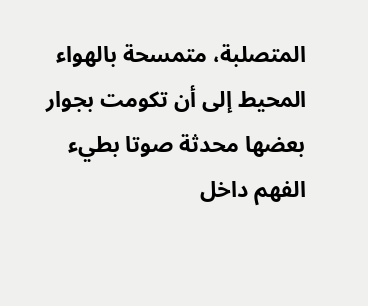المتصلبة، متمسحة بالهواء المحيط إلى أن تكومت بجوار بعضها محدثة صوتا بطيء الفهم داخل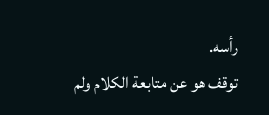رأسه.
توقف هو عن متابعة الكلام ولم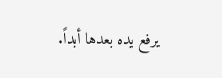يرفع يده بعدها أبداً.